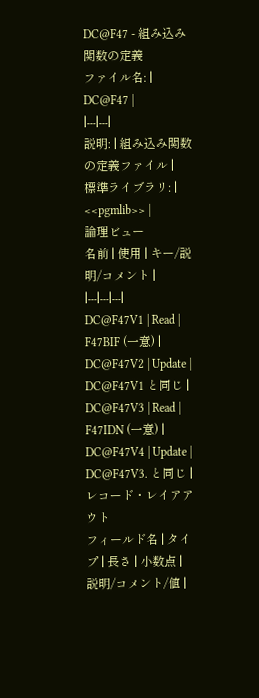DC@F47 - 組み込み関数の定義
ファイル名: | DC@F47 |
|---|---|
説明: | 組み込み関数の定義ファイル |
標準ライブラリ: | <<pgmlib>> |
論理ビュー
名前 | 使用 | キー/説明/コメント |
|---|---|---|
DC@F47V1 | Read | F47BIF (一意) |
DC@F47V2 | Update | DC@F47V1 と同じ |
DC@F47V3 | Read | F47IDN (一意) |
DC@F47V4 | Update | DC@F47V3. と同じ |
レコード・レイアアウト
フィールド名 | タイプ | 長さ | 小数点 | 説明/コメント/値 |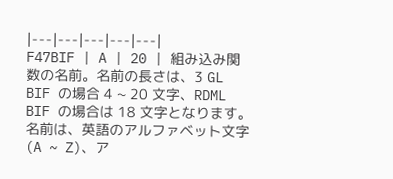|---|---|---|---|---|
F47BIF | A | 20 | 組み込み関数の名前。名前の長さは、3 GL BIF の場合 4 ~ 20 文字、RDML BIF の場合は 18 文字となります。名前は、英語のアルファベット文字 (A ~ Z)、ア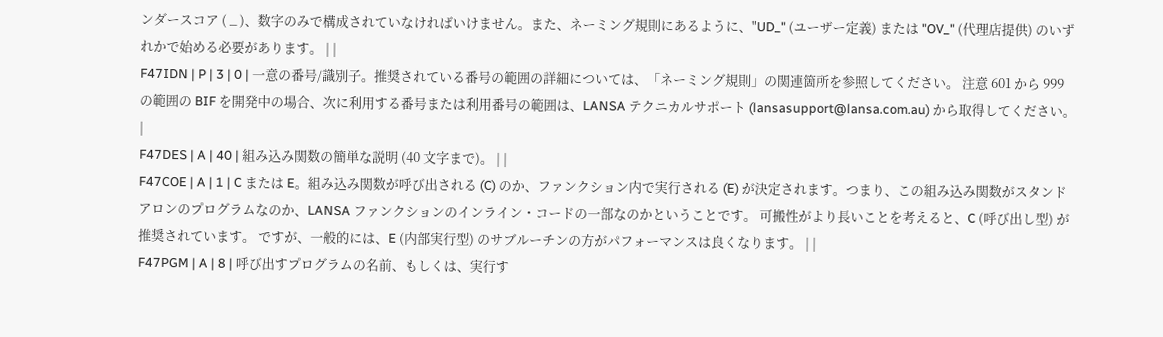ンダースコア ( _ )、数字のみで構成されていなければいけません。また、ネーミング規則にあるように、"UD_" (ユーザー定義) または "OV_" (代理店提供) のいずれかで始める必要があります。 | |
F47IDN | P | 3 | 0 | 一意の番号/識別子。推奨されている番号の範囲の詳細については、「ネーミング規則」の関連箇所を参照してください。 注意 601 から 999 の範囲の BIF を開発中の場合、次に利用する番号または利用番号の範囲は、LANSA テクニカルサポート (lansasupport@lansa.com.au) から取得してください。 |
F47DES | A | 40 | 組み込み関数の簡単な説明 (40 文字まで)。 | |
F47COE | A | 1 | C または E。組み込み関数が呼び出される (C) のか、ファンクション内で実行される (E) が決定されます。つまり、この組み込み関数がスタンドアロンのプログラムなのか、LANSA ファンクションのインライン・コードの一部なのかということです。 可搬性がより長いことを考えると、C (呼び出し型) が推奨されています。 ですが、一般的には、E (内部実行型) のサブルーチンの方がパフォーマンスは良くなります。 | |
F47PGM | A | 8 | 呼び出すプログラムの名前、もしくは、実行す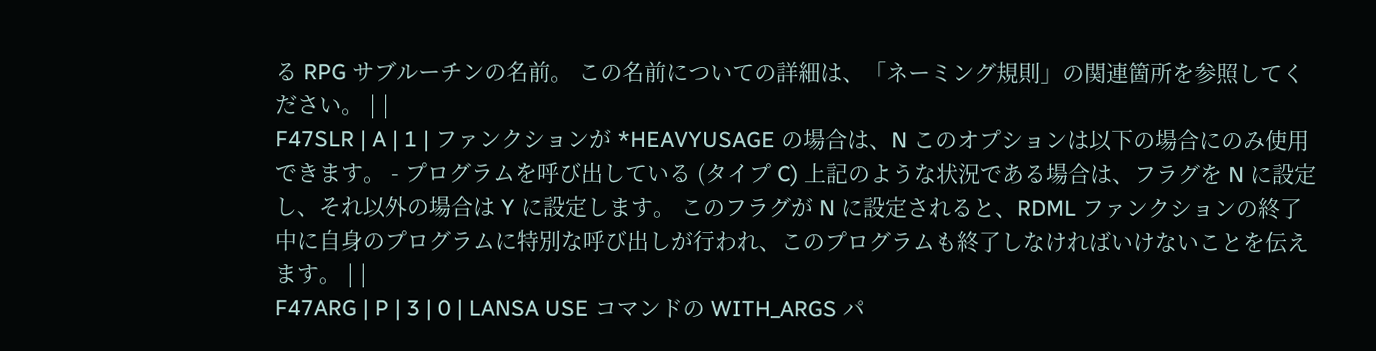る RPG サブルーチンの名前。 この名前についての詳細は、「ネーミング規則」の関連箇所を参照してください。 | |
F47SLR | A | 1 | ファンクションが *HEAVYUSAGE の場合は、N このオプションは以下の場合にのみ使用できます。 - プログラムを呼び出している (タイプ C) 上記のような状況である場合は、フラグを N に設定し、それ以外の場合は Y に設定します。 このフラグが N に設定されると、RDML ファンクションの終了中に自身のプログラムに特別な呼び出しが行われ、このプログラムも終了しなければいけないことを伝えます。 | |
F47ARG | P | 3 | 0 | LANSA USE コマンドの WITH_ARGS パ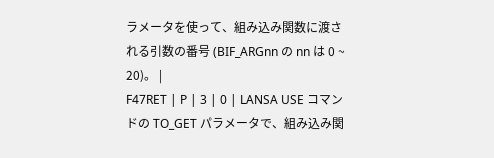ラメータを使って、組み込み関数に渡される引数の番号 (BIF_ARGnn の nn は 0 ~ 20)。 |
F47RET | P | 3 | 0 | LANSA USE コマンドの TO_GET パラメータで、組み込み関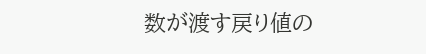数が渡す戻り値の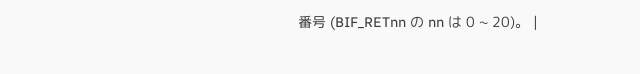番号 (BIF_RETnn の nn は 0 ~ 20)。 |